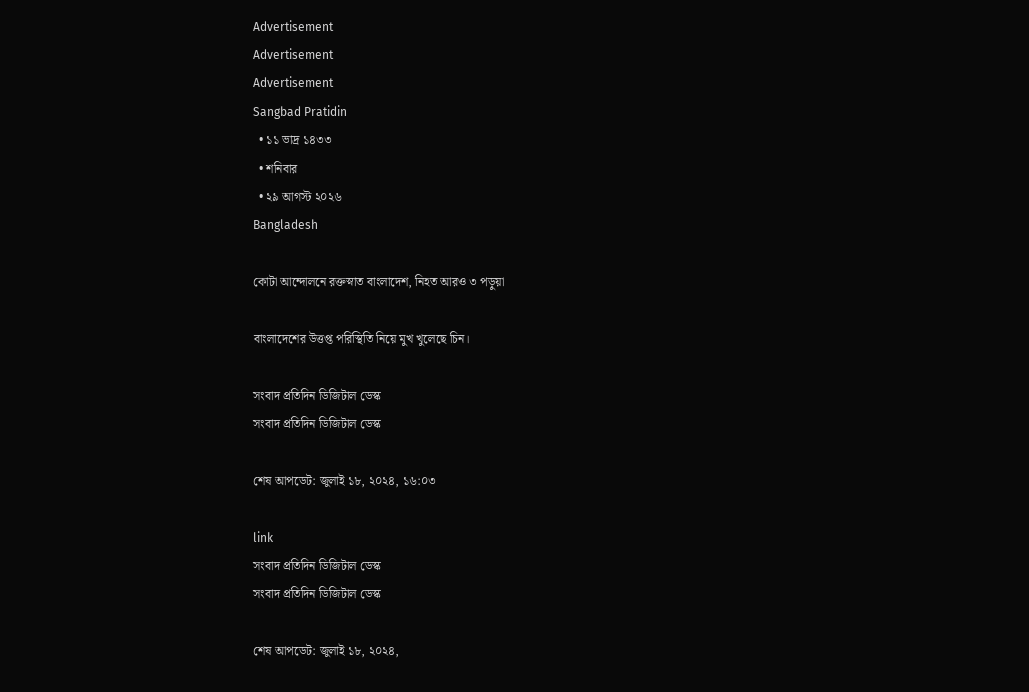Advertisement
Advertisement
Advertisement
Sangbad Pratidin
  • ১১ ভাদ্র ১৪৩৩
  • শনিবার
  • ২৯ আগস্ট ২০২৬
Bangladesh

কোটা আন্দোলনে রক্তস্নাত বাংলাদেশ, নিহত আরও ৩ পড়ুয়া

বাংলাদেশের উত্তপ্ত পরিস্থিতি নিয়ে মুখ খুলেছে চিন।

সংবাদ প্রতিদিন ডিজিটাল ডেস্ক
সংবাদ প্রতিদিন ডিজিটাল ডেস্ক

শেষ আপডেট: জুলাই ১৮, ২০২৪, ১৬:০৩

link
সংবাদ প্রতিদিন ডিজিটাল ডেস্ক
সংবাদ প্রতিদিন ডিজিটাল ডেস্ক

শেষ আপডেট: জুলাই ১৮, ২০২৪,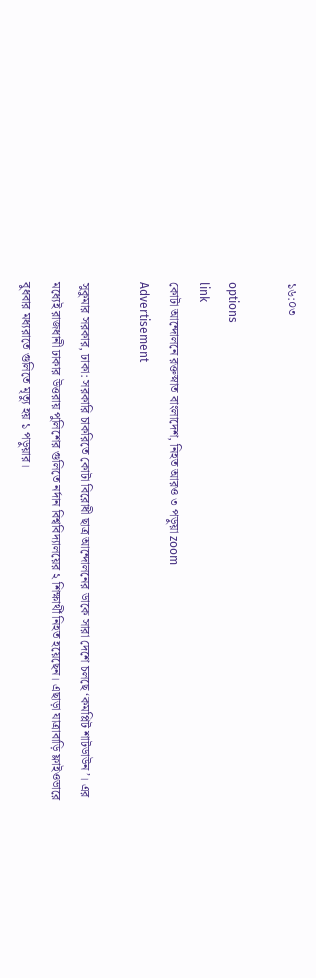১৬:০৩

options
link
কোটা আন্দোলনে রক্তস্নাত বাংলাদেশ, নিহত আরও ৩ পড়ুয়া zoom
Advertisement

সুকুমার সরকার, ঢাকা: সরকারি চাকরিতে কোটা বিরোধী ছাত্র আন্দোলনের ডাকে সারা দেশে চলছে ‘কমপ্লিট শাটডাউন’। এর মধ্যেই রাজধানী ঢাকার উত্তরায় পুলিশের গুলিতে নর্দান বিশ্ববিদ্যালয়ের ২ শিক্ষার্থী নিহত হয়েছেন। এছাড়া যাত্রাবাড়ি ফ্লাইওভারে বুধবার মধ্যরাতে গুলিতে মৃত্যু হয় ১ পড়ুয়ার।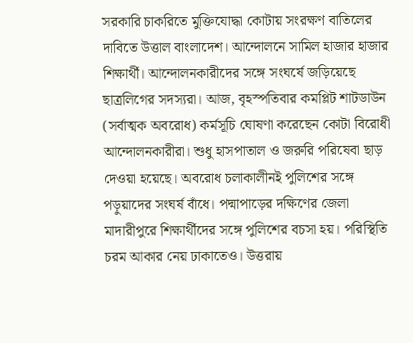সরকারি চাকরিতে মুক্তিযোদ্ধা কোটায় সংরক্ষণ বাতিলের দাবিতে উত্তাল বাংলাদেশ। আন্দোলনে সামিল হাজার হাজার শিক্ষার্থী। আন্দোলনকারীদের সঙ্গে সংঘর্ষে জড়িয়েছে ছাত্রলিগের সদস্যরা। আজ, বৃহস্পতিবার কমপ্লিট শাটডাউন (সর্বাত্মক অবরোধ) কর্মসূচি ঘোষণা করেছেন কোটা বিরোধী আন্দোলনকারীরা। শুধু হাসপাতাল ও জরুরি পরিষেবা ছাড় দেওয়া হয়েছে। অবরোধ চলাকালীনই পুলিশের সঙ্গে পড়ুয়াদের সংঘর্ষ বাঁধে। পদ্মাপাড়ের দক্ষিণের জেলা মাদারীপুরে শিক্ষার্থীদের সঙ্গে পুলিশের বচসা হয়। পরিস্থিতি চরম আকার নেয় ঢাকাতেও। উত্তরায়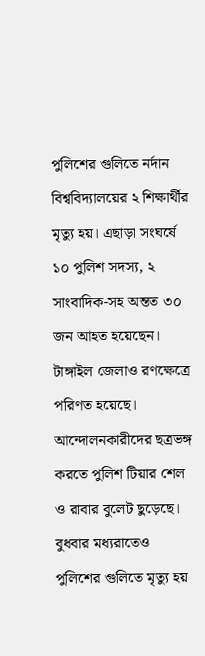পুলিশের গুলিতে নর্দান বিশ্ববিদ্যালয়ের ২ শিক্ষার্থীর মৃত্যু হয়। এছাড়া সংঘর্ষে ১০ পুলিশ সদস্য, ২ সাংবাদিক-সহ অন্তত ৩০ জন আহত হয়েছেন। টাঙ্গাইল জেলাও রণক্ষেত্রে পরিণত হয়েছে। আন্দোলনকারী‌দের ছত্রভঙ্গ কর‌তে পুলিশ টিয়ার‌ শেল ও রাবার বু‌লেট ছু‌ড়েছে। বুধবার মধ্যরাতেও পুলিশের গুলিতে মৃত্যু হয়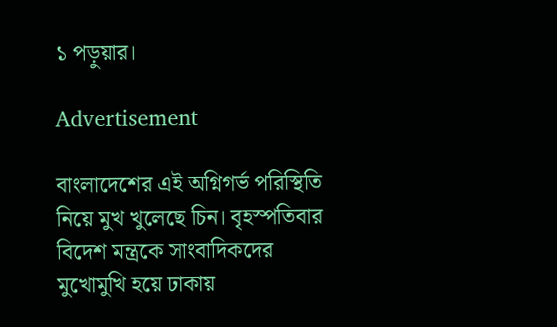১ পড়ুয়ার।

Advertisement

বাংলাদেশের এই অগ্নিগর্ভ পরিস্থিতি নিয়ে মুখ খুলেছে চিন। বৃহস্পতিবার বিদেশ মন্ত্রকে সাংবাদিকদের মুখোমুখি হয়ে ঢাকায়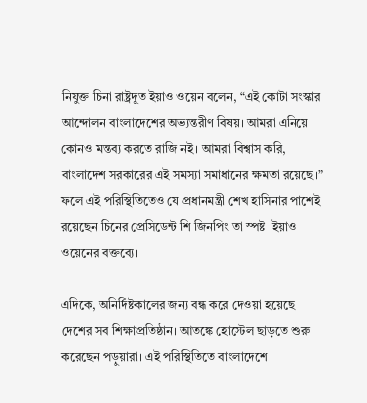নিযুক্ত চিনা রাষ্ট্রদূত ইয়াও ওয়েন বলেন, “এই কোটা সংস্কার আন্দোলন বাংলাদেশের অভ্যন্তরীণ বিষয়। আমরা এনিয়ে কোনও মন্তব্য করতে রাজি নই। আমরা বিশ্বাস করি, বাংলাদেশ সরকারের এই সমস্যা সমাধানের ক্ষমতা রয়েছে।” ফলে এই পরিস্থিতিতেও যে প্রধানমন্ত্রী শেখ হাসিনার পাশেই রয়েছেন চিনের প্রেসিডেন্ট শি জিনপিং তা স্পষ্ট  ইয়াও ওয়েনের বক্তব্যে।

এদিকে, অনির্দিষ্টকালের জন্য বন্ধ করে দেওয়া হয়েছে দেশের সব শিক্ষাপ্রতিষ্ঠান। আতঙ্কে হোস্টেল ছাড়তে শুরু করেছেন পড়ুয়ারা। এই পরিস্থিতিতে বাংলাদেশে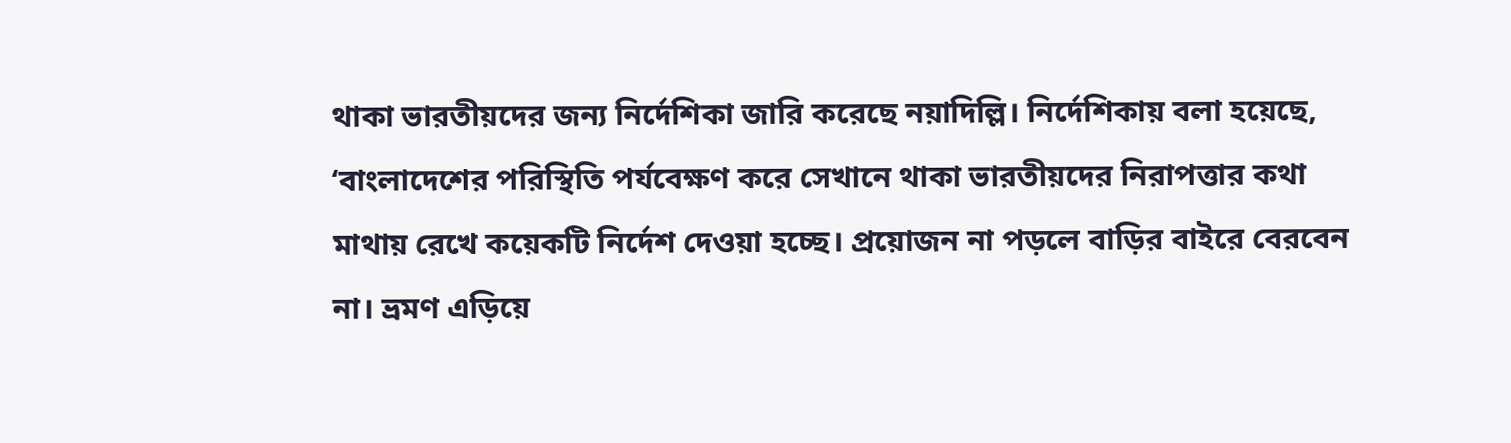থাকা ভারতীয়দের জন্য নির্দেশিকা জারি করেছে নয়াদিল্লি। নির্দেশিকায় বলা হয়েছে, ‘বাংলাদেশের পরিস্থিতি পর্যবেক্ষণ করে সেখানে থাকা ভারতীয়দের নিরাপত্তার কথা মাথায় রেখে কয়েকটি নির্দেশ দেওয়া হচ্ছে। প্রয়োজন না পড়লে বাড়ির বাইরে বেরবেন না। ভ্রমণ এড়িয়ে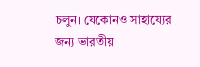চলুন। যেকোনও সাহায্যের জন্য ভারতীয়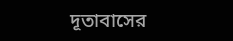দূতাবাসের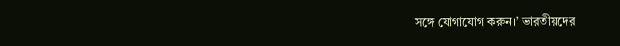সঙ্গে যোগাযোগ করুন।’ ভারতীয়দের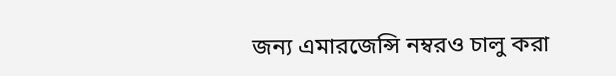জন্য এমারজেন্সি নম্বরও চালু করা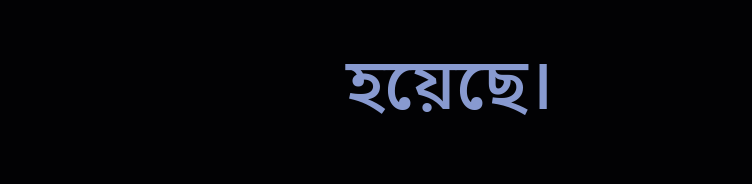হয়েছে।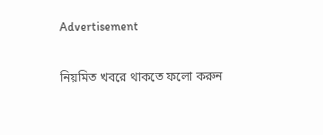Advertisement

নিয়মিত খবরে থাকতে ফলো করুন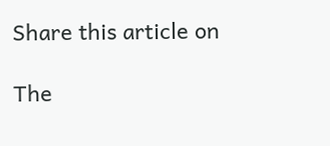Share this article on

The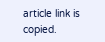article link is copied.